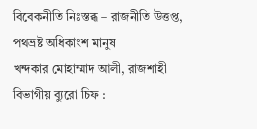বিবেকনীতি নিঃস্তব্ধ – রাজনীতি উত্তপ্ত, পথভ্রষ্ট অধিকাংশ মানুষ
খন্দকার মোহাম্মাদ আলী, রাজশাহী বিভাগীয় ব্যুরো চিফ :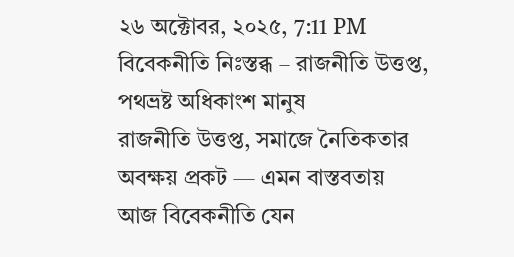২৬ অক্টোবর, ২০২৫, 7:11 PM
বিবেকনীতি নিঃস্তব্ধ – রাজনীতি উত্তপ্ত, পথভ্রষ্ট অধিকাংশ মানুষ
রাজনীতি উত্তপ্ত, সমাজে নৈতিকতার অবক্ষয় প্রকট — এমন বাস্তবতায় আজ বিবেকনীতি যেন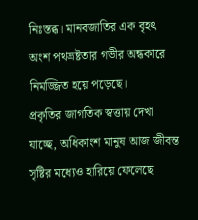নিঃস্তব্ধ। মানবজাতির এক বৃহৎ অংশ পথভ্রষ্টতার গভীর অন্ধকারে নিমজ্জিত হয়ে পড়েছে।
প্রকৃতির জাগতিক স্বত্তায় দেখা যাচ্ছে, অধিকাংশ মানুষ আজ জীবন্ত সৃষ্টির মধ্যেও হারিয়ে ফেলেছে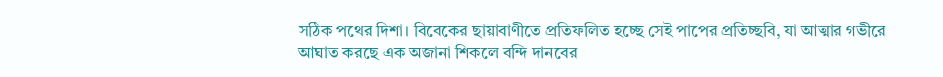সঠিক পথের দিশা। বিবেকের ছায়াবাণীতে প্রতিফলিত হচ্ছে সেই পাপের প্রতিচ্ছবি, যা আত্মার গভীরে আঘাত করছে এক অজানা শিকলে বন্দি দানবের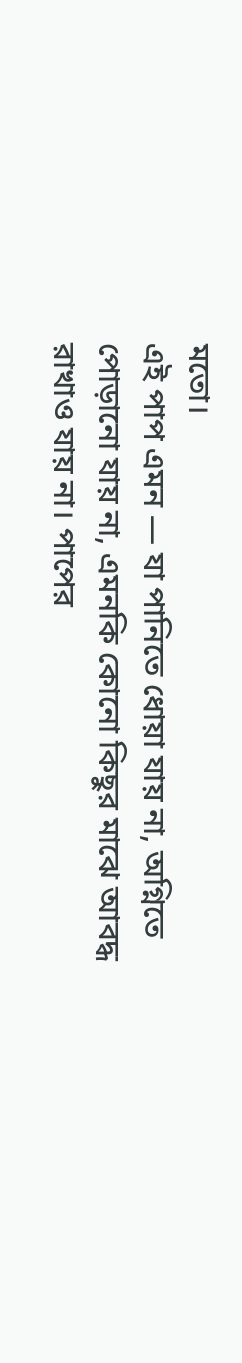মতো।
এই পাপ এমন — যা পানিতে ধোয়া যায় না, অগ্নিতে পোড়ানো যায় না, এমনকি কোনো কিছুর মাঝে আবদ্ধ রাখাও যায় না। পাপের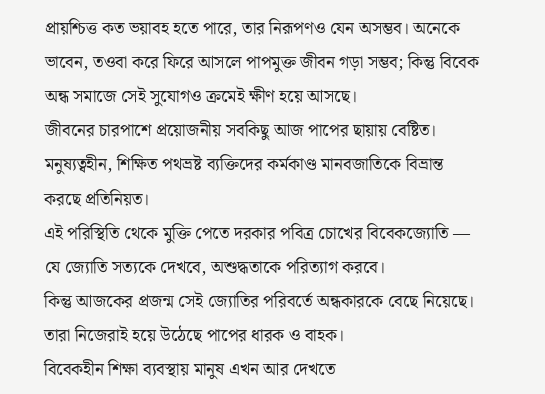প্রায়শ্চিত্ত কত ভয়াবহ হতে পারে, তার নিরূপণও যেন অসম্ভব। অনেকে ভাবেন, তওবা করে ফিরে আসলে পাপমুক্ত জীবন গড়া সম্ভব; কিন্তু বিবেক অন্ধ সমাজে সেই সুযোগও ক্রমেই ক্ষীণ হয়ে আসছে।
জীবনের চারপাশে প্রয়োজনীয় সবকিছু আজ পাপের ছায়ায় বেষ্টিত। মনুষ্যত্বহীন, শিক্ষিত পথভ্রষ্ট ব্যক্তিদের কর্মকাণ্ড মানবজাতিকে বিভ্রান্ত করছে প্রতিনিয়ত।
এই পরিস্থিতি থেকে মুক্তি পেতে দরকার পবিত্র চোখের বিবেকজ্যোতি — যে জ্যোতি সত্যকে দেখবে, অশুদ্ধতাকে পরিত্যাগ করবে।
কিন্তু আজকের প্রজন্ম সেই জ্যোতির পরিবর্তে অন্ধকারকে বেছে নিয়েছে। তারা নিজেরাই হয়ে উঠেছে পাপের ধারক ও বাহক।
বিবেকহীন শিক্ষা ব্যবস্থায় মানুষ এখন আর দেখতে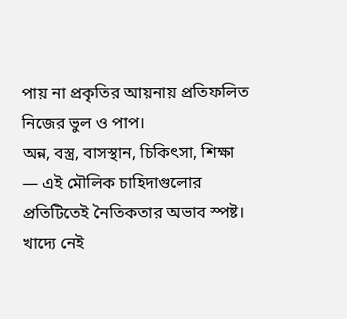পায় না প্রকৃতির আয়নায় প্রতিফলিত নিজের ভুল ও পাপ।
অন্ন, বস্ত্র, বাসস্থান, চিকিৎসা, শিক্ষা — এই মৌলিক চাহিদাগুলোর প্রতিটিতেই নৈতিকতার অভাব স্পষ্ট। খাদ্যে নেই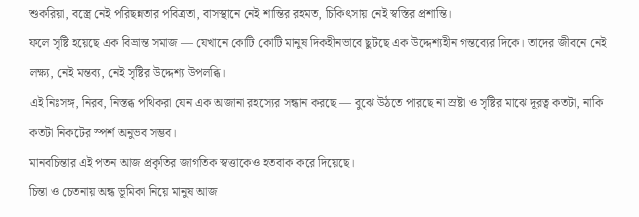শুকরিয়া, বস্ত্রে নেই পরিছন্নতার পবিত্রতা, বাসস্থানে নেই শান্তির রহমত, চিকিৎসায় নেই স্বস্তির প্রশান্তি।
ফলে সৃষ্টি হয়েছে এক বিভ্রান্ত সমাজ — যেখানে কোটি কোটি মানুষ দিকহীনভাবে ছুটছে এক উদ্দেশ্যহীন গন্তব্যের দিকে। তাদের জীবনে নেই লক্ষ্য, নেই মন্তব্য, নেই সৃষ্টির উদ্দেশ্য উপলব্ধি।
এই নিঃসঙ্গ, নিরব, নিস্তব্ধ পথিকরা যেন এক অজানা রহস্যের সন্ধান করছে — বুঝে উঠতে পারছে না স্রষ্টা ও সৃষ্টির মাঝে দূরত্ব কতটা, নাকি কতটা নিকটের স্পর্শ অনুভব সম্ভব।
মানবচিন্তার এই পতন আজ প্রকৃতির জাগতিক স্বত্তাকেও হতবাক করে দিয়েছে।
চিন্তা ও চেতনায় অন্ধ ভূমিকা নিয়ে মানুষ আজ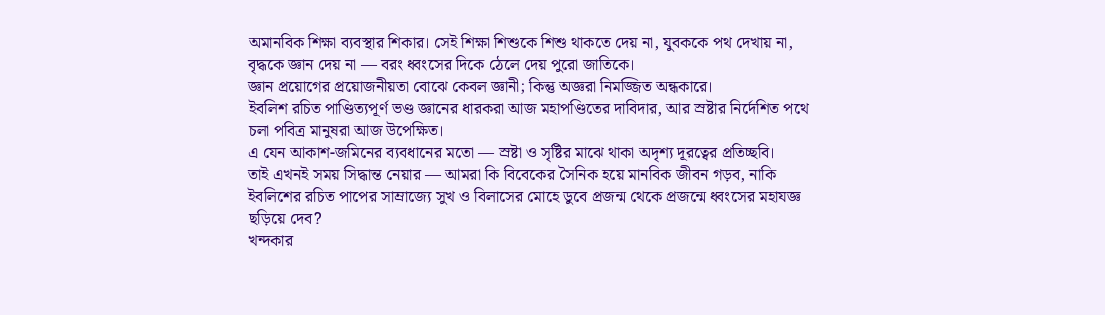অমানবিক শিক্ষা ব্যবস্থার শিকার। সেই শিক্ষা শিশুকে শিশু থাকতে দেয় না, যুবককে পথ দেখায় না, বৃদ্ধকে জ্ঞান দেয় না — বরং ধ্বংসের দিকে ঠেলে দেয় পুরো জাতিকে।
জ্ঞান প্রয়োগের প্রয়োজনীয়তা বোঝে কেবল জ্ঞানী; কিন্তু অজ্ঞরা নিমজ্জিত অন্ধকারে।
ইবলিশ রচিত পাণ্ডিত্যপূর্ণ ভণ্ড জ্ঞানের ধারকরা আজ মহাপণ্ডিতের দাবিদার, আর স্রষ্টার নির্দেশিত পথে চলা পবিত্র মানুষরা আজ উপেক্ষিত।
এ যেন আকাশ-জমিনের ব্যবধানের মতো — স্রষ্টা ও সৃষ্টির মাঝে থাকা অদৃশ্য দূরত্বের প্রতিচ্ছবি।
তাই এখনই সময় সিদ্ধান্ত নেয়ার — আমরা কি বিবেকের সৈনিক হয়ে মানবিক জীবন গড়ব, নাকি ইবলিশের রচিত পাপের সাম্রাজ্যে সুখ ও বিলাসের মোহে ডুবে প্রজন্ম থেকে প্রজন্মে ধ্বংসের মহাযজ্ঞ ছড়িয়ে দেব?
খন্দকার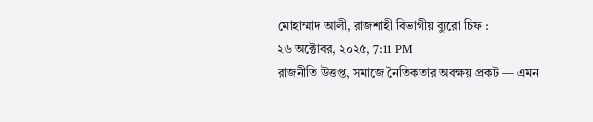মোহাম্মাদ আলী, রাজশাহী বিভাগীয় ব্যুরো চিফ :
২৬ অক্টোবর, ২০২৫, 7:11 PM
রাজনীতি উত্তপ্ত, সমাজে নৈতিকতার অবক্ষয় প্রকট — এমন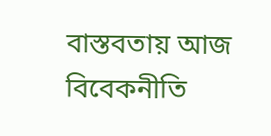বাস্তবতায় আজ বিবেকনীতি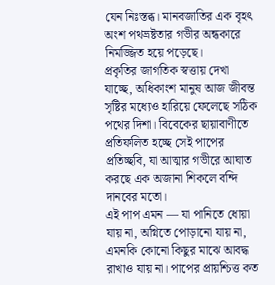যেন নিঃস্তব্ধ। মানবজাতির এক বৃহৎ অংশ পথভ্রষ্টতার গভীর অন্ধকারে নিমজ্জিত হয়ে পড়েছে।
প্রকৃতির জাগতিক স্বত্তায় দেখা যাচ্ছে, অধিকাংশ মানুষ আজ জীবন্ত সৃষ্টির মধ্যেও হারিয়ে ফেলেছে সঠিক পথের দিশা। বিবেকের ছায়াবাণীতে প্রতিফলিত হচ্ছে সেই পাপের প্রতিচ্ছবি, যা আত্মার গভীরে আঘাত করছে এক অজানা শিকলে বন্দি দানবের মতো।
এই পাপ এমন — যা পানিতে ধোয়া যায় না, অগ্নিতে পোড়ানো যায় না, এমনকি কোনো কিছুর মাঝে আবদ্ধ রাখাও যায় না। পাপের প্রায়শ্চিত্ত কত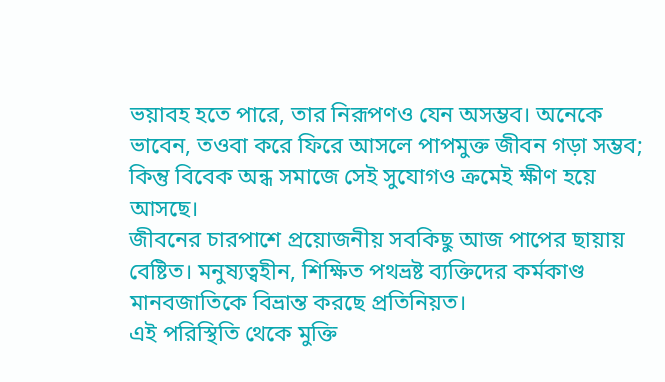ভয়াবহ হতে পারে, তার নিরূপণও যেন অসম্ভব। অনেকে ভাবেন, তওবা করে ফিরে আসলে পাপমুক্ত জীবন গড়া সম্ভব; কিন্তু বিবেক অন্ধ সমাজে সেই সুযোগও ক্রমেই ক্ষীণ হয়ে আসছে।
জীবনের চারপাশে প্রয়োজনীয় সবকিছু আজ পাপের ছায়ায় বেষ্টিত। মনুষ্যত্বহীন, শিক্ষিত পথভ্রষ্ট ব্যক্তিদের কর্মকাণ্ড মানবজাতিকে বিভ্রান্ত করছে প্রতিনিয়ত।
এই পরিস্থিতি থেকে মুক্তি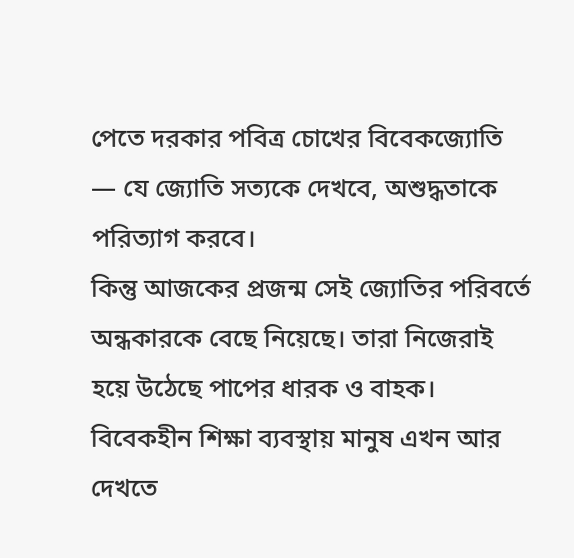পেতে দরকার পবিত্র চোখের বিবেকজ্যোতি — যে জ্যোতি সত্যকে দেখবে, অশুদ্ধতাকে পরিত্যাগ করবে।
কিন্তু আজকের প্রজন্ম সেই জ্যোতির পরিবর্তে অন্ধকারকে বেছে নিয়েছে। তারা নিজেরাই হয়ে উঠেছে পাপের ধারক ও বাহক।
বিবেকহীন শিক্ষা ব্যবস্থায় মানুষ এখন আর দেখতে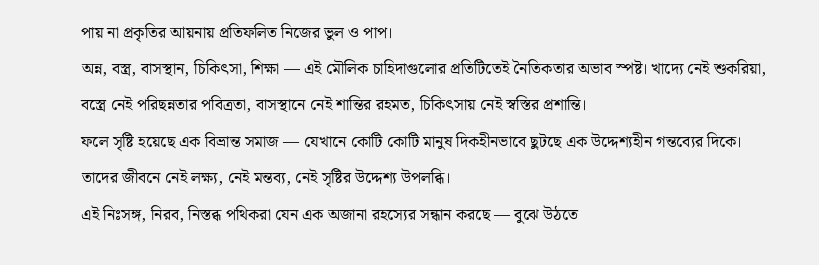পায় না প্রকৃতির আয়নায় প্রতিফলিত নিজের ভুল ও পাপ।
অন্ন, বস্ত্র, বাসস্থান, চিকিৎসা, শিক্ষা — এই মৌলিক চাহিদাগুলোর প্রতিটিতেই নৈতিকতার অভাব স্পষ্ট। খাদ্যে নেই শুকরিয়া, বস্ত্রে নেই পরিছন্নতার পবিত্রতা, বাসস্থানে নেই শান্তির রহমত, চিকিৎসায় নেই স্বস্তির প্রশান্তি।
ফলে সৃষ্টি হয়েছে এক বিভ্রান্ত সমাজ — যেখানে কোটি কোটি মানুষ দিকহীনভাবে ছুটছে এক উদ্দেশ্যহীন গন্তব্যের দিকে। তাদের জীবনে নেই লক্ষ্য, নেই মন্তব্য, নেই সৃষ্টির উদ্দেশ্য উপলব্ধি।
এই নিঃসঙ্গ, নিরব, নিস্তব্ধ পথিকরা যেন এক অজানা রহস্যের সন্ধান করছে — বুঝে উঠতে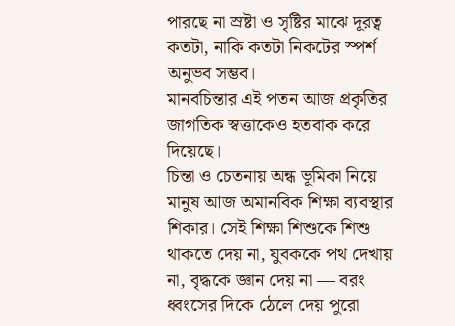পারছে না স্রষ্টা ও সৃষ্টির মাঝে দূরত্ব কতটা, নাকি কতটা নিকটের স্পর্শ অনুভব সম্ভব।
মানবচিন্তার এই পতন আজ প্রকৃতির জাগতিক স্বত্তাকেও হতবাক করে দিয়েছে।
চিন্তা ও চেতনায় অন্ধ ভূমিকা নিয়ে মানুষ আজ অমানবিক শিক্ষা ব্যবস্থার শিকার। সেই শিক্ষা শিশুকে শিশু থাকতে দেয় না, যুবককে পথ দেখায় না, বৃদ্ধকে জ্ঞান দেয় না — বরং ধ্বংসের দিকে ঠেলে দেয় পুরো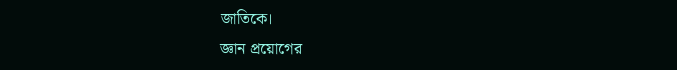জাতিকে।
জ্ঞান প্রয়োগের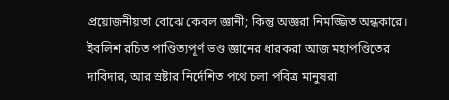প্রয়োজনীয়তা বোঝে কেবল জ্ঞানী; কিন্তু অজ্ঞরা নিমজ্জিত অন্ধকারে।
ইবলিশ রচিত পাণ্ডিত্যপূর্ণ ভণ্ড জ্ঞানের ধারকরা আজ মহাপণ্ডিতের দাবিদার, আর স্রষ্টার নির্দেশিত পথে চলা পবিত্র মানুষরা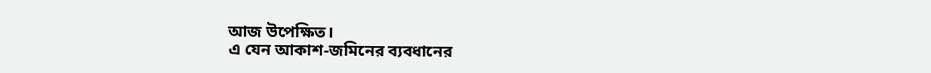আজ উপেক্ষিত।
এ যেন আকাশ-জমিনের ব্যবধানের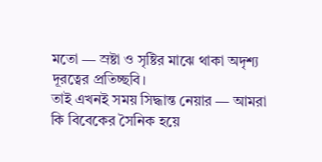মতো — স্রষ্টা ও সৃষ্টির মাঝে থাকা অদৃশ্য দূরত্বের প্রতিচ্ছবি।
তাই এখনই সময় সিদ্ধান্ত নেয়ার — আমরা কি বিবেকের সৈনিক হয়ে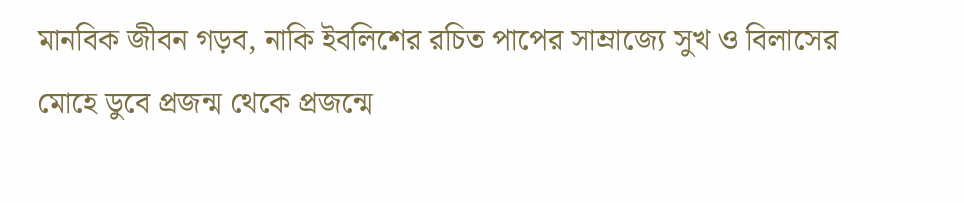মানবিক জীবন গড়ব, নাকি ইবলিশের রচিত পাপের সাম্রাজ্যে সুখ ও বিলাসের মোহে ডুবে প্রজন্ম থেকে প্রজন্মে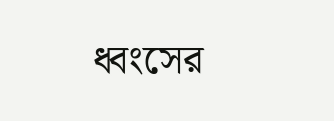ধ্বংসের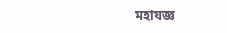মহাযজ্ঞ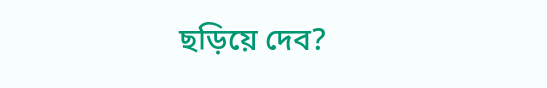ছড়িয়ে দেব?